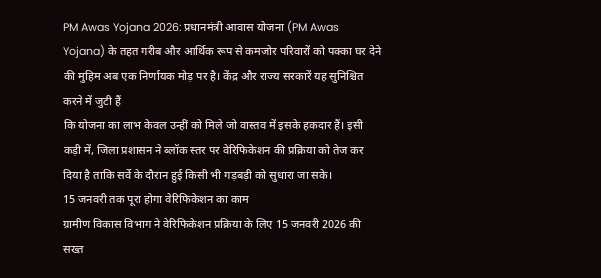PM Awas Yojana 2026: प्रधानमंत्री आवास योजना (PM Awas Yojana) के तहत गरीब और आर्थिक रूप से कमजोर परिवारों को पक्का घर देने की मुहिम अब एक निर्णायक मोड़ पर है। केंद्र और राज्य सरकारें यह सुनिश्चित करने में जुटी हैं
कि योजना का लाभ केवल उन्हीं को मिले जो वास्तव में इसके हकदार हैं। इसी कड़ी में, जिला प्रशासन ने ब्लॉक स्तर पर वेरिफिकेशन की प्रक्रिया को तेज कर दिया है ताकि सर्वे के दौरान हुई किसी भी गड़बड़ी को सुधारा जा सके।
15 जनवरी तक पूरा होगा वेरिफिकेशन का काम
ग्रामीण विकास विभाग ने वेरिफिकेशन प्रक्रिया के लिए 15 जनवरी 2026 की सख्त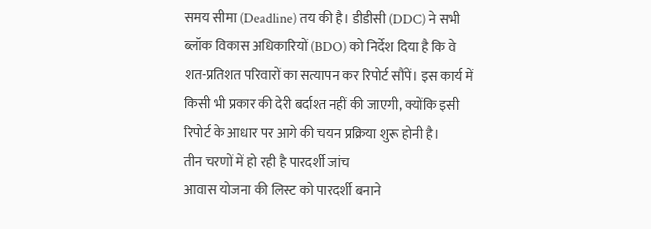समय सीमा (Deadline) तय की है। डीडीसी (DDC) ने सभी ब्लॉक विकास अधिकारियों (BDO) को निर्देश दिया है कि वे शत-प्रतिशत परिवारों का सत्यापन कर रिपोर्ट सौंपें। इस कार्य में किसी भी प्रकार की देरी बर्दाश्त नहीं की जाएगी, क्योंकि इसी रिपोर्ट के आधार पर आगे की चयन प्रक्रिया शुरू होनी है।
तीन चरणों में हो रही है पारदर्शी जांच
आवास योजना की लिस्ट को पारदर्शी बनाने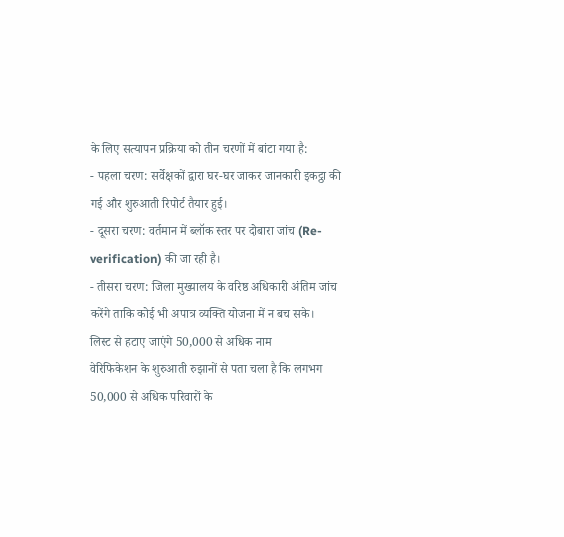के लिए सत्यापन प्रक्रिया को तीन चरणों में बांटा गया है:
- पहला चरण: सर्वेक्षकों द्वारा घर-घर जाकर जानकारी इकट्ठा की गई और शुरुआती रिपोर्ट तैयार हुई।
- दूसरा चरण: वर्तमान में ब्लॉक स्तर पर दोबारा जांच (Re-verification) की जा रही है।
- तीसरा चरण: जिला मुख्यालय के वरिष्ठ अधिकारी अंतिम जांच करेंगे ताकि कोई भी अपात्र व्यक्ति योजना में न बच सके।
लिस्ट से हटाए जाएंगे 50,000 से अधिक नाम
वेरिफिकेशन के शुरुआती रुझानों से पता चला है कि लगभग 50,000 से अधिक परिवारों के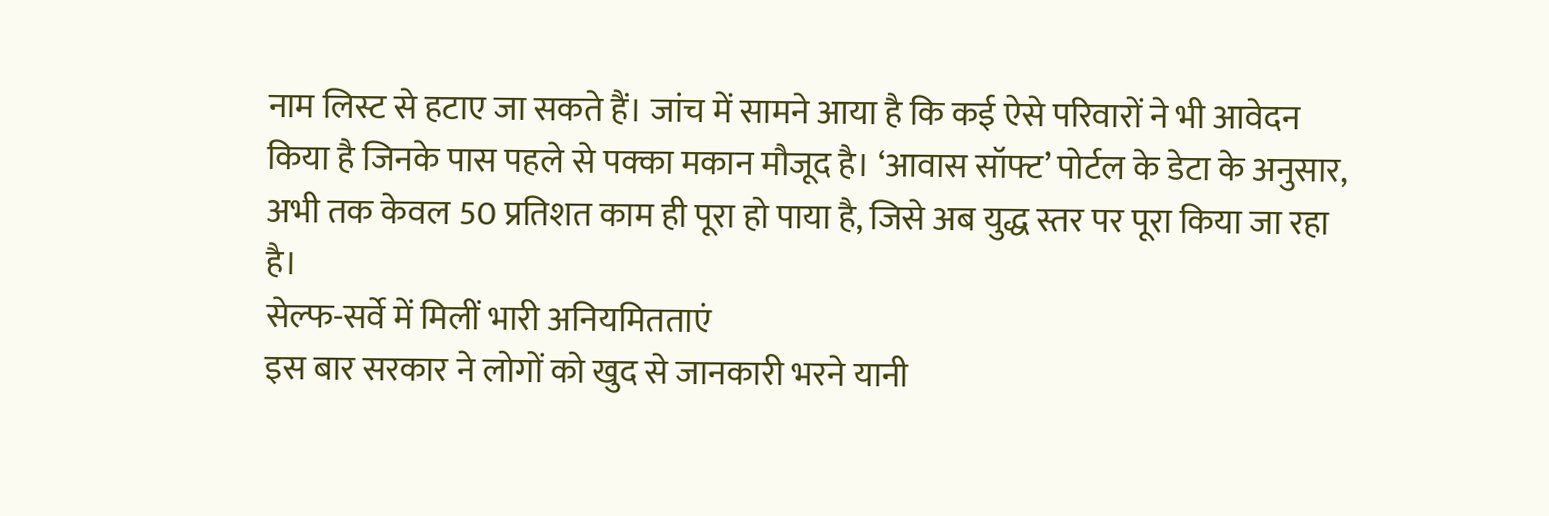नाम लिस्ट से हटाए जा सकते हैं। जांच में सामने आया है कि कई ऐसे परिवारों ने भी आवेदन किया है जिनके पास पहले से पक्का मकान मौजूद है। ‘आवास सॉफ्ट’ पोर्टल के डेटा के अनुसार, अभी तक केवल 50 प्रतिशत काम ही पूरा हो पाया है, जिसे अब युद्ध स्तर पर पूरा किया जा रहा है।
सेल्फ-सर्वे में मिलीं भारी अनियमितताएं
इस बार सरकार ने लोगों को खुद से जानकारी भरने यानी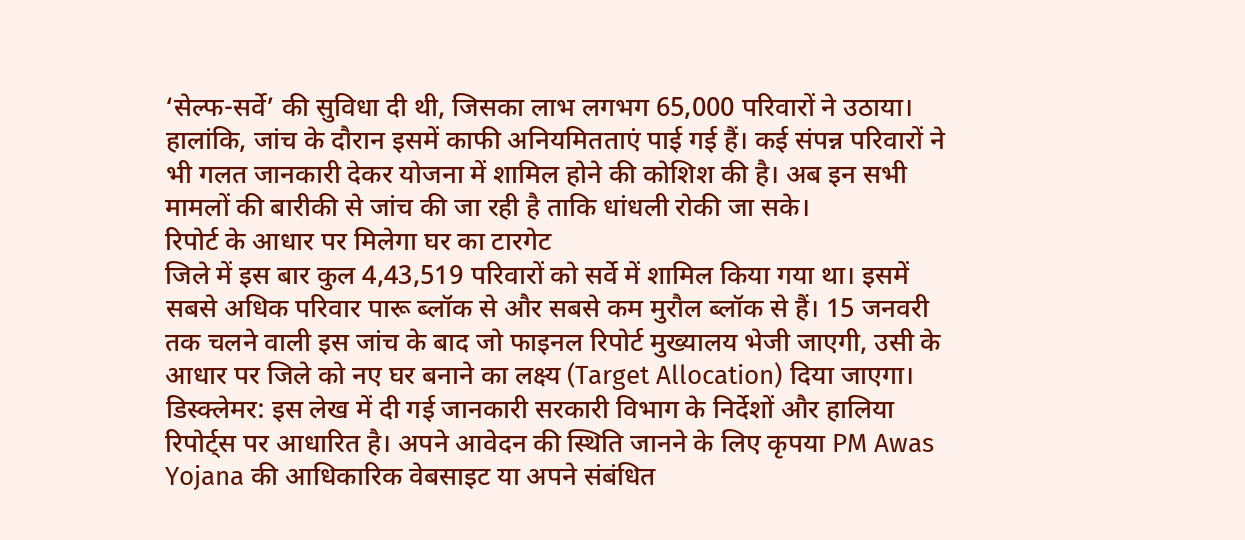‘सेल्फ-सर्वे’ की सुविधा दी थी, जिसका लाभ लगभग 65,000 परिवारों ने उठाया। हालांकि, जांच के दौरान इसमें काफी अनियमितताएं पाई गई हैं। कई संपन्न परिवारों ने भी गलत जानकारी देकर योजना में शामिल होने की कोशिश की है। अब इन सभी मामलों की बारीकी से जांच की जा रही है ताकि धांधली रोकी जा सके।
रिपोर्ट के आधार पर मिलेगा घर का टारगेट
जिले में इस बार कुल 4,43,519 परिवारों को सर्वे में शामिल किया गया था। इसमें सबसे अधिक परिवार पारू ब्लॉक से और सबसे कम मुरौल ब्लॉक से हैं। 15 जनवरी तक चलने वाली इस जांच के बाद जो फाइनल रिपोर्ट मुख्यालय भेजी जाएगी, उसी के आधार पर जिले को नए घर बनाने का लक्ष्य (Target Allocation) दिया जाएगा।
डिस्क्लेमर: इस लेख में दी गई जानकारी सरकारी विभाग के निर्देशों और हालिया रिपोर्ट्स पर आधारित है। अपने आवेदन की स्थिति जानने के लिए कृपया PM Awas Yojana की आधिकारिक वेबसाइट या अपने संबंधित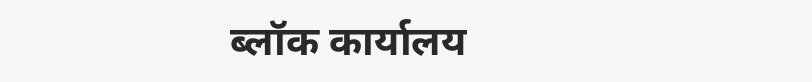ब्लॉक कार्यालय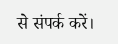से संपर्क करें।